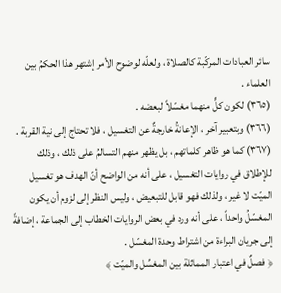سائر العبادات المركّبة كالصلاة ، ولعلّه لوضوح الأمر إشتهر هذا الحكمُ بين العلماء .
(٣٦٥) لكون كلٍّ منهما مغسّلاً لبعضه .
(٣٦٦) وبتعبير آخر ، الإعانةُ خارجةٌ عن التغسيل ، فلا تحتاج إلى نية القربة .
(٣٦٧) كما هو ظاهر كلماتهم ، بل يظهر منهم التسالمُ على ذلك ، وذلك للإطلاق في روايات التغسيل ، على أنه من الواضح أنّ الهدف هو تغسيل الميّت لا غير ، ولذلك فهو قابل للتبعيض ، وليس النظر إلى لزوم أن يكون المغسّلُ واحداً ، على أنه ورد في بعض الروايات الخطاب إلى الجماعة ، إضافةً إلى جريان البراءة من اشتراط وحدة المغسّل .
﴿ فصلٌ في اعتبار المماثلة بين المغسِّل والميّت ﴾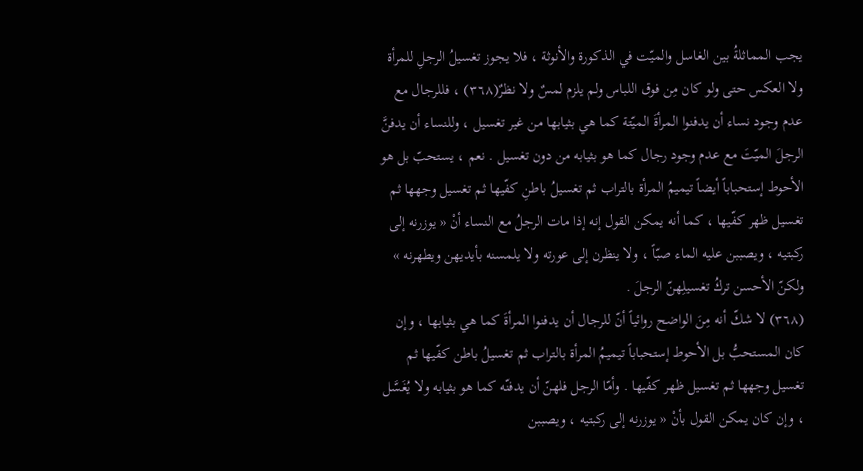يجب المماثلةُ بين الغاسل والميّت في الذكورة والأنوثة ، فلا يجوز تغسيلُ الرجلِ للمرأة ولا العكس حتى ولو كان مِن فوق اللباس ولم يلزم لمسٌ ولا نظرٌ(٣٦٨) ، فللرجال مع عدم وجود نساء أن يدفنوا المرأةَ الميّتة كما هي بثيابها من غير تغسيل ، وللنساء أن يدفنَّ الرجلَ الميّتَ مع عدم وجود رجال كما هو بثيابه من دون تغسيل . نعم ، يستحبّ بل هو الأحوط إستحباباً أيضاً تيميمُ المرأة بالتراب ثم تغسيلُ باطنِ كفّيها ثم تغسيل وجهها ثم تغسيل ظهر كفّيها ، كما أنه يمكن القول إنه إذا مات الرجلُ مع النساء أنْ « يوزرنه إلى ركبتيه ، ويصببن عليه الماء صبّاً ، ولا ينظرن إلى عورته ولا يلمسنه بأيديهن ويطهرنه » ولكنّ الأحسن تركُ تغسيلِهنّ الرجلَ .
(٣٦٨) لا شكّ أنه مِنَ الواضح روائياً أنّ للرجال أن يدفنوا المرأةَ كما هي بثيابها ، وإن كان المستحبُّ بل الأحوط إستحباباً تيميمُ المرأة بالتراب ثم تغسيلُ باطن كفّيها ثم تغسيل وجهها ثم تغسيل ظهر كفّيها . وأمّا الرجل فلهنّ أن يدفنّه كما هو بثيابه ولا يُغَسَّل ، وإن كان يمكن القول بأنْ « يوزرنه إلى ركبتيه ، ويصببن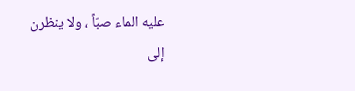عليه الماء صبّاً ، ولا ينظرن إلى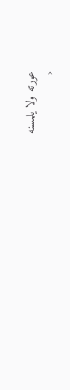عورته ولا يلمسنه
‹